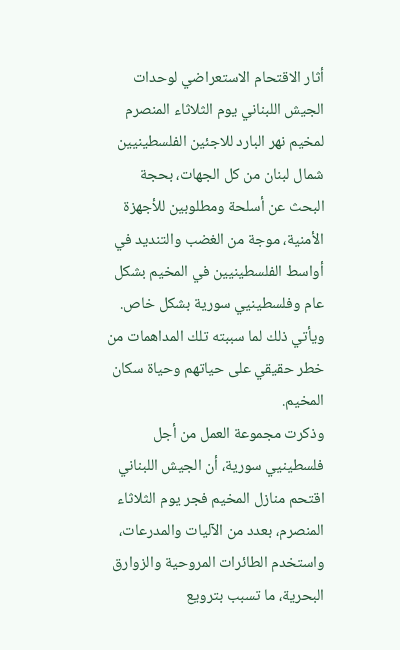أثار الاقتحام الاستعراضي لوحدات الجيش اللبناني يوم الثلاثاء المنصرم لمخيم نهر البارد للاجئين الفلسطينيين شمال لبنان من كل الجهات، بحجة البحث عن أسلحة ومطلوبين للأجهزة الأمنية، موجة من الغضب والتنديد في أواسط الفلسطينيين في المخيم بشكل عام وفلسطينيي سورية بشكل خاص.
ويأتي ذلك لما سببته تلك المداهمات من خطر حقيقي على حياتهم وحياة سكان المخيم.
وذكرت مجموعة العمل من أجل فلسطينيي سورية، أن الجيش اللبناني اقتحم منازل المخيم فجر يوم الثلاثاء المنصرم، بعدد من الآليات والمدرعات، واستخدم الطائرات المروحية والزوارق البحرية، ما تسبب بترويع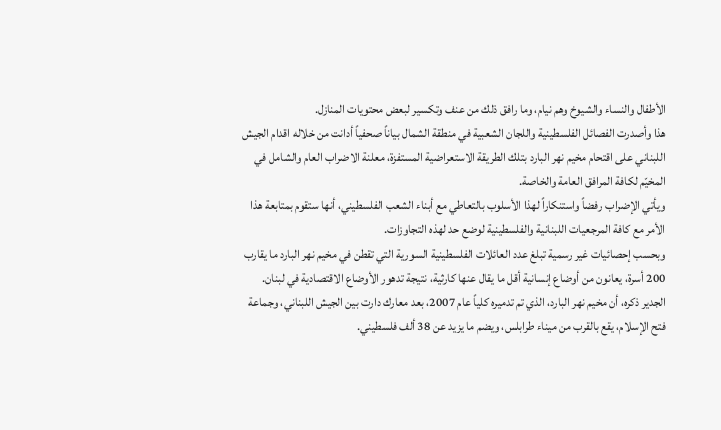الأطفال والنساء والشيوخ وهم نيام، وما رافق ذلك من عنف وتكسير لبعض محتويات المنازل.
هذا وأصدرت الفصائل الفلسطينية واللجان الشعبية في منطقة الشمال بياناً صحفياً أدانت من خلاله اقدام الجيش اللبناني على اقتحام مخيم نهر البارد بتلك الطريقة الاستعراضية المستفزة، معلنة الاضراب العام والشامل في المخيّم لكافة المرافق العامة والخاصة.
ويأتي الإضراب رفضاً واستنكاراً لهذا الأسلوب بالتعاطي مع أبناء الشعب الفلسطيني، أنها ستقوم بمتابعة هذا الأمر مع كافة المرجعيات اللبنانية والفلسطينية لوضع حد لهذه التجاوزات.
وبحسب إحصائيات غير رسمية تبلغ عدد العائلات الفلسطينية السورية التي تقطن في مخيم نهر البارد ما يقارب 200 أسرة، يعانون من أوضاع إنسانية أقل ما يقال عنها كارثية، نتيجة تدهور الأوضاع الاقتصادية في لبنان.
الجدير ذكره، أن مخيم نهر البارد، الذي تم تدميره كلياً عام 2007، بعد معارك دارت بين الجيش اللبناني، وجماعة فتح الإسلام، يقع بالقرب من ميناء طرابلس، ويضم ما يزيد عن 38 ألف فلسطيني.